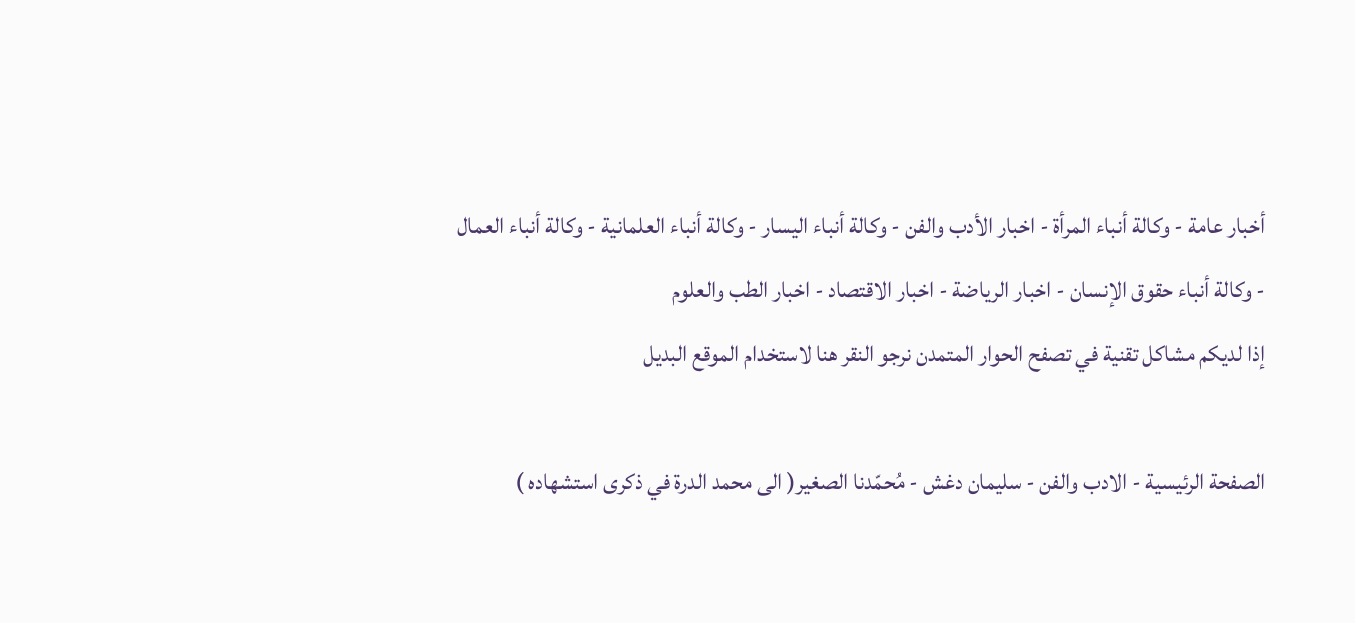أخبار عامة - وكالة أنباء المرأة - اخبار الأدب والفن - وكالة أنباء اليسار - وكالة أنباء العلمانية - وكالة أنباء العمال - وكالة أنباء حقوق الإنسان - اخبار الرياضة - اخبار الاقتصاد - اخبار الطب والعلوم
إذا لديكم مشاكل تقنية في تصفح الحوار المتمدن نرجو النقر هنا لاستخدام الموقع البديل

الصفحة الرئيسية - الادب والفن - سليمان دغش - مُحمّدنا الصغير( الى محمد الدرة في ذكرى استشهاده )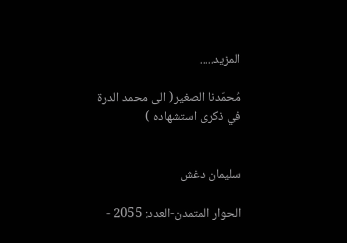المزيد.....

مُحمّدنا الصغير( الى محمد الدرة في ذكرى استشهاده )


سليمان دغش

الحوار المتمدن-العدد: 2055 -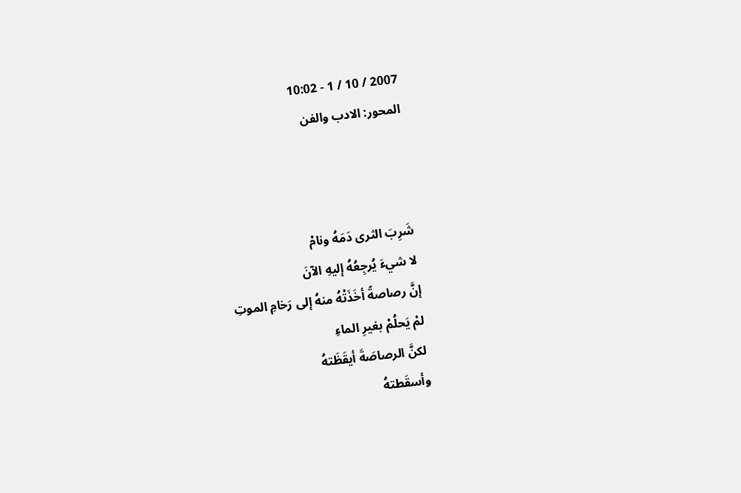2007 / 10 / 1 - 10:02
المحور: الادب والفن



شَرِبَ الثرى دَمَهُ ونامْ
لا شيءَ يُرجِعُهُ إليهِ الآنَ
إنَّ رصاصةً أخَذَتْهُ منهُ إلى رَخامِ الموتِ
لمْ يَحلُمْ بغيرِ الماءِ
لكنَّ الرصاصَةَ أيقَظَتهُ
وأسقَطتهُ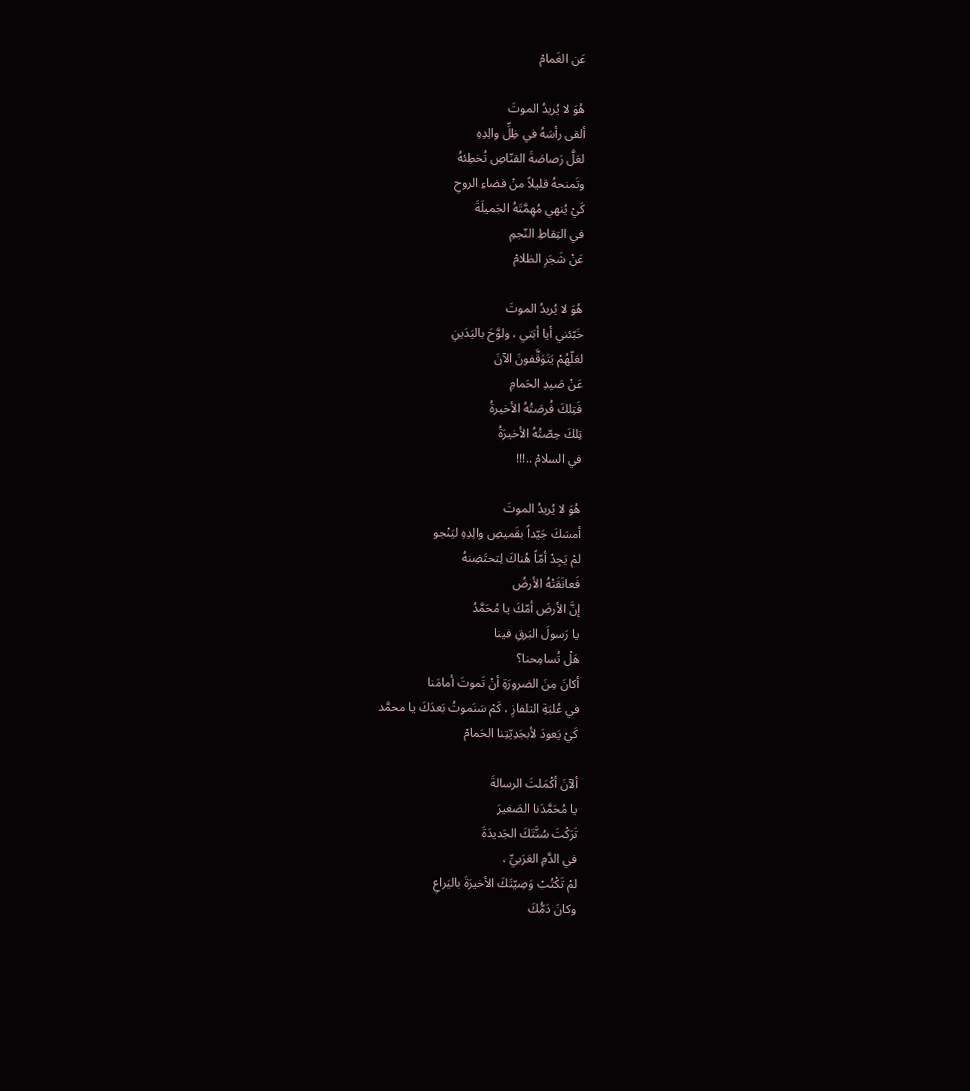عَن الغَمامْ

هُوَ لا يُريدُ الموتَ
ألقى رأسَهُ في ظِلِّ والِدِهِ
لعَلَّ رَصاصَةَ القنّاصِ تُخطِئهُ
وتَمنحهُ قليلاً منْ فضاءِ الروحِ
كَيْ يُنهي مُهِمَّتَهُ الجَميلَةَ
في التِقاطِ النّجمِ
عَنْ شَجَرِ الظلامْ

هُوَ لا يُريدُ الموتَ
خَبّئني أيا أبَتي ، ولوَّحَ باليَدَينِ
لعَلّهُمْ يَتَوَقَّفونَ الآنَ
عَنْ صَيدِ الحَمامِ
فَتِلكَ فُرصَتُهُ الأخيرةُ
تِلكَ حِصّتُهُ الأخيرَةُ
في السلامْ ..!!!

هُوَ لا يُريدُ الموتَ
أمسَكَ جَيّداً بقَميصِ والِدِهِ ليَنْجو
لمْ يَجِدْ أمّاً هُناكَ لِتحتَضِنهُ
فَعانَقَتْهُ الأرضُ
إنَّ الأرضَ أمّكَ يا مُحَمَّدُ
يا رَسولَ البَرقِ فينا
هَلْ تُسامِحنا؟
أكانَ مِنَ الضرورَةِ أنْ تَموتَ أمامَنا
في عُلبَةِ التلفازِ ، كَمْ سَنَموتُ بَعدَكَ يا محمَّد
كَيْ يَعودَ لأبجَدِيّتِنا الحَمامْ

ألآنَ أكْمَلتَ الرسالةَ
يا مُحَمَّدَنا الصَغيرَ
تَرَكْتَ سُنَّتَكَ الجَديدَةَ
في الدَّمِ العَرَبيِّ ،
لمْ تَكْتُبْ وَصِيّتَكَ الأخيرَةَ باليَراعِ
وكانَ دَمُّكَ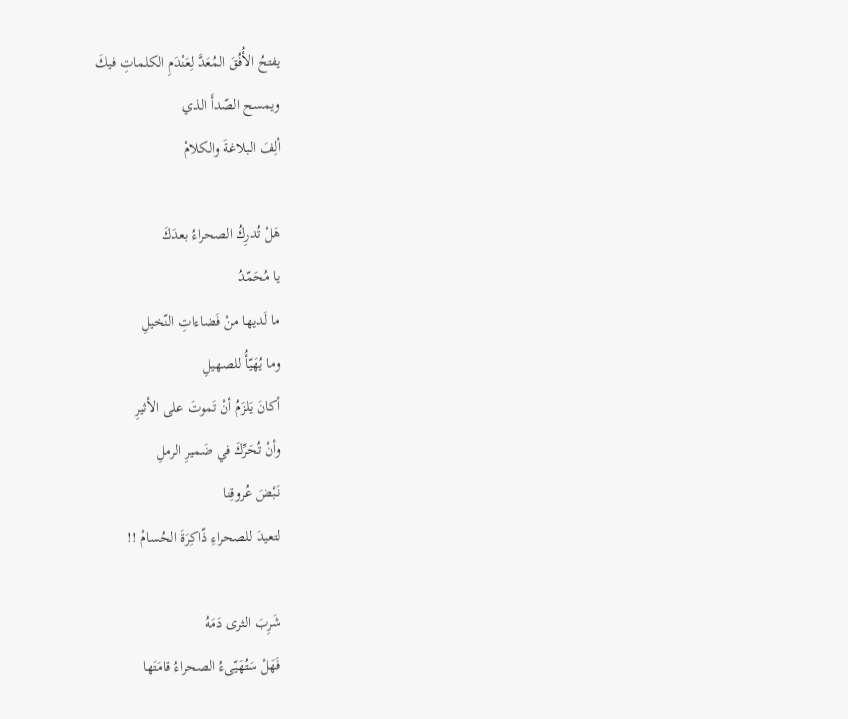يفتحُ الأُفُقَ المُعَدَّ لِعَنْدَمِ الكلماتِ فيكَ
ويمسح الصّدأَ الذي
ألِفَ البلاغةَ والكلامْ

هَلْ تُدرِكُ الصحراءُ بعدَكَ
يا مُحَمّدُ
ما لَديها منْ فَضاءاتِ النّخيلِ
وما يُهَيّأُ للصهيلِ
أكانَ يَلزَمُ أنْ تَموتَ على الأثيرِ
وأنْ تُحَرِّكَ في ضَميرِ الرملِ
نَبْضَ عُروقِنا
لتعيدَ للصحراءِ ذّاكِرَةَ الحُسامْ !!

شَرِبَ الثرى دَمَهُ
فَهَلْ سَتُهَيّىءُ الصحراءُ قامَتَها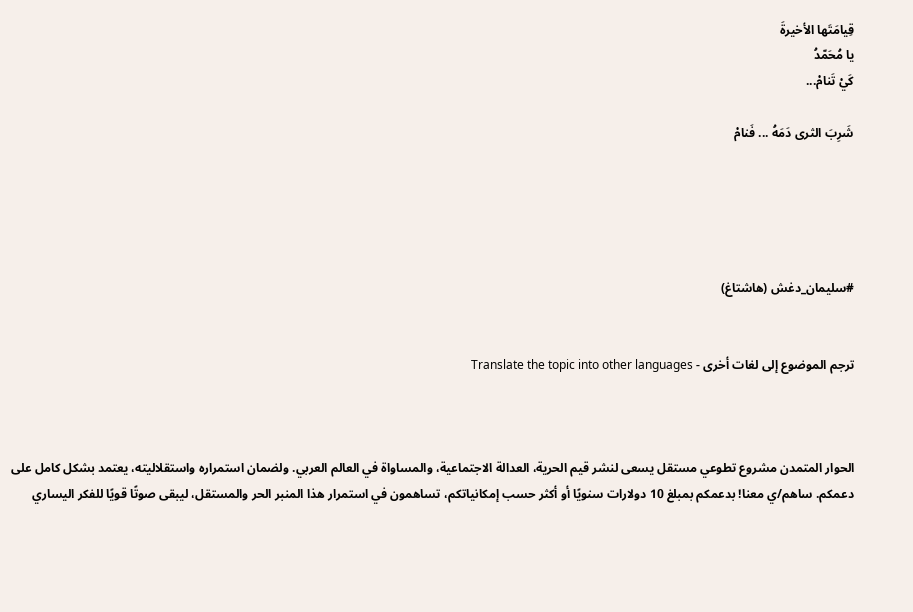قِيامَتَها الأخيرةَ
يا مُحَمّدُ
كَيْ تَنامْ...

شَرِبَ الثرى دَمَهُ ... فَنامْ





#سليمان_دغش (هاشتاغ)


ترجم الموضوع إلى لغات أخرى - Translate the topic into other languages



الحوار المتمدن مشروع تطوعي مستقل يسعى لنشر قيم الحرية، العدالة الاجتماعية، والمساواة في العالم العربي. ولضمان استمراره واستقلاليته، يعتمد بشكل كامل على دعمكم. ساهم/ي معنا! بدعمكم بمبلغ 10 دولارات سنويًا أو أكثر حسب إمكانياتكم، تساهمون في استمرار هذا المنبر الحر والمستقل، ليبقى صوتًا قويًا للفكر اليساري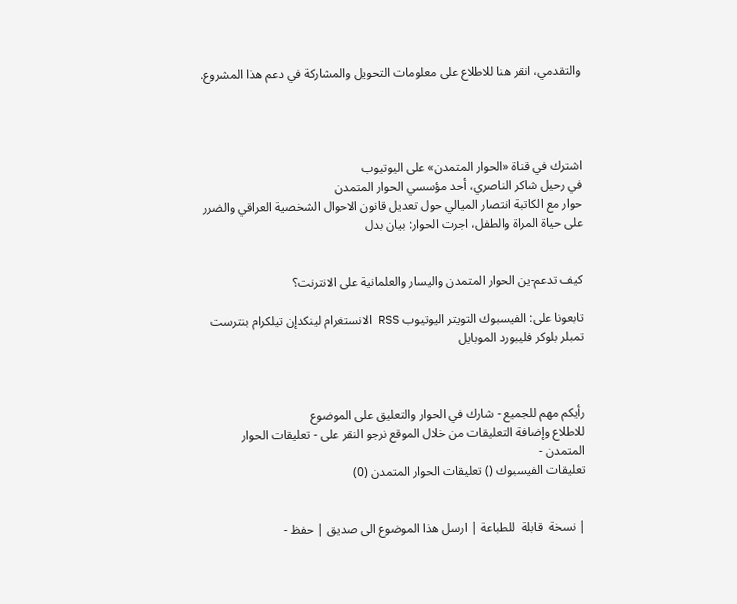والتقدمي، انقر هنا للاطلاع على معلومات التحويل والمشاركة في دعم هذا المشروع.




اشترك في قناة «الحوار المتمدن» على اليوتيوب
في رحيل شاكر الناصري، أحد مؤسسي الحوار المتمدن
حوار مع الكاتبة انتصار الميالي حول تعديل قانون الاحوال الشخصية العراقي والضرر على حياة المراة والطفل، اجرت الحوار: بيان بدل


كيف تدعم-ين الحوار المتمدن واليسار والعلمانية على الانترنت؟

تابعونا على: الفيسبوك التويتر اليوتيوب RSS الانستغرام لينكدإن تيلكرام بنترست تمبلر بلوكر فليبورد الموبايل



رأيكم مهم للجميع - شارك في الحوار والتعليق على الموضوع
للاطلاع وإضافة التعليقات من خلال الموقع نرجو النقر على - تعليقات الحوار المتمدن -
تعليقات الفيسبوك () تعليقات الحوار المتمدن (0)


| نسخة  قابلة  للطباعة | ارسل هذا الموضوع الى صديق | حفظ -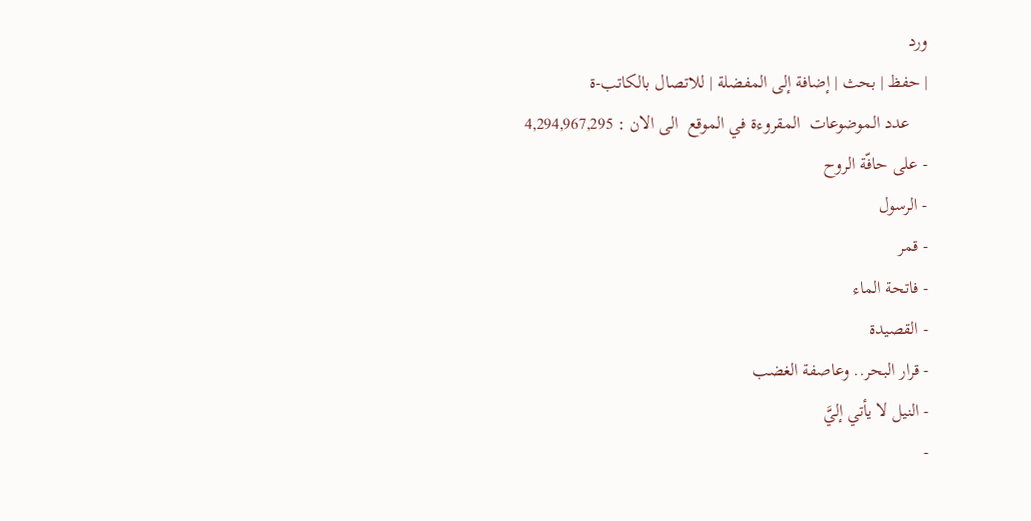ورد
| حفظ | بحث | إضافة إلى المفضلة | للاتصال بالكاتب-ة
    عدد الموضوعات  المقروءة في الموقع  الى الان : 4,294,967,295
- على حافّة الروح
- الرسول
- قمر
- فاتحة الماء
- القصيدة
- قرار البحر.. وعاصفة الغضب
- النيل لا يأتي إليَّ
-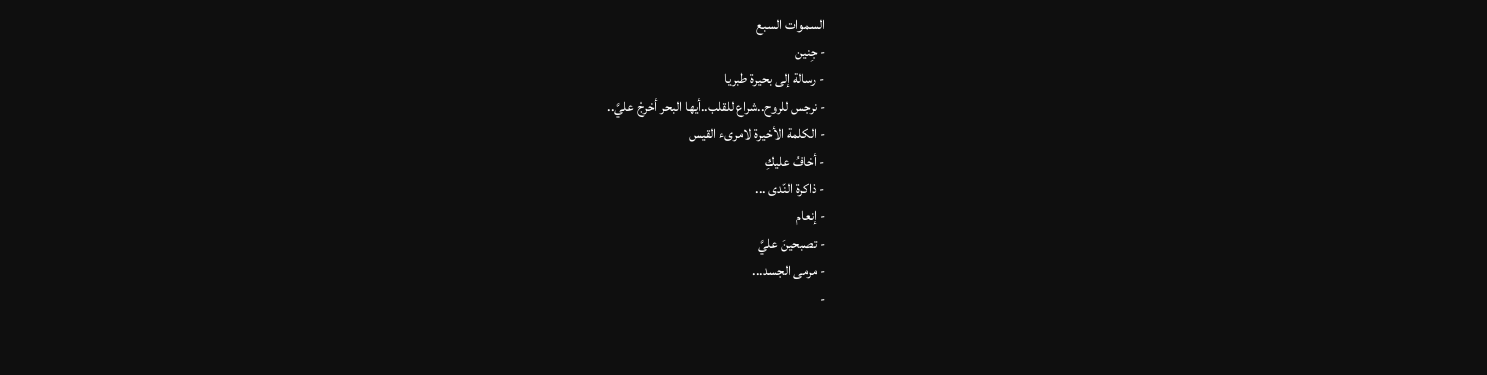السموات السبع
- جِنين
- رسالة إلى بحيرة طبريا
- نرجس للروح..شراع للقلب..أيها البحر أخرجْ عليَّ..
- الكلمة الأخيرة لامرىء القيس
- أخافُ عليكِ
- ذاكرة النّدى ...
- إنعام
- تصبحينَ عليَّ
- مرمى الجسد...
-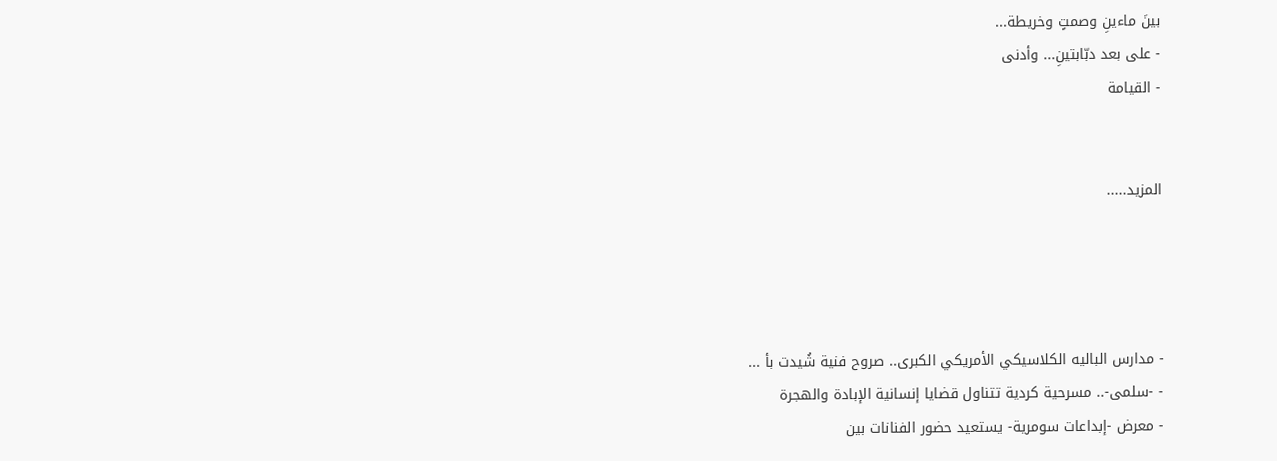بينَ ماءينِ وصمتٍ وخريطة...
- على بعد دبّابتينِ... وأدنى
- القيامة


المزيد.....




- مدارس الباليه الكلاسيكي الأمريكي الكبرى.. صروح فنية شُيدت بأ ...
- -سلمى-.. مسرحية كردية تتناول قضايا إنسانية الإبادة والهجرة
- معرض -إبداعات سومرية- يستعيد حضور الفنانات بين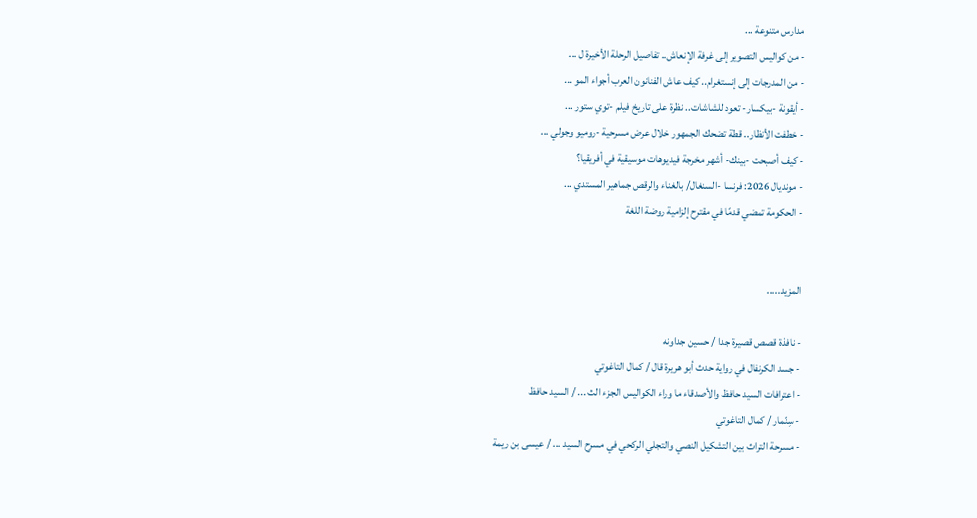مدارس متنوعة ...
- من كواليس التصوير إلى غرفة الإنعاش.. تفاصيل الرحلة الأخيرة ل ...
- من المدرجات إلى إنستغرام.. كيف عاش الفنانون العرب أجواء المو ...
- أيقونة -بيكسار- تعود للشاشات.. نظرة على تاريخ فيلم -توي ستور ...
- خطفت الأنظار.. قطة تضحك الجمهور خلال عرض مسرحية -روميو وجولي ...
- كيف أصبحت -بينك- أشهر مخرجة فيديوهات موسيقية في أفريقيا؟
- مونديال 2026: فرنسا -السنغال/ بالغناء والرقص جماهير المستدي ...
- الحكومة تمضي قدمًا في مقترح إلزامية روضة اللغة


المزيد.....

- نافذة قصص قصيرة جدا / حسين جداونه
- جسد الكرنفال في رواية حدث أبو هريرة قال / كمال التاغوتي
- اعترافات السيد حافظ والأصدقاء ما وراء الكواليس الجزء الث ... / السيد حافظ
- سِنّمار / كمال التاغوتي
- مسرحة التراث بين التشكيل النصي والتجلي الركحي في مسرح السيد ... / عيسى بن ريمة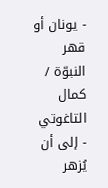- يونان أو قهر النبوّة / كمال التاغوتي
- إلى أن يُزهر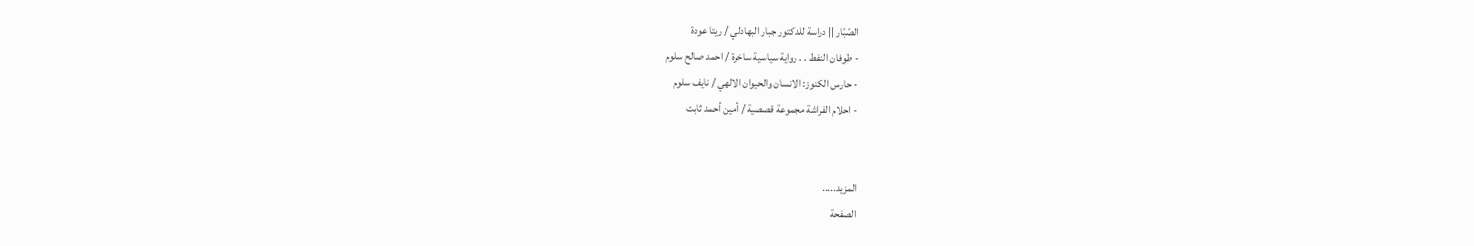الصّبّار || دراسة للدكتور جبار البهادلي / ريتا عودة
- طوفان النفط . . رواية سياسية ساخرة / احمد صالح سلوم
- حارس الكنوز: الانسان والحيوان الالهي / نايف سلوم
- احلام الفراشة مجموعة قصصية / أمين أحمد ثابت


المزيد.....
الصفحة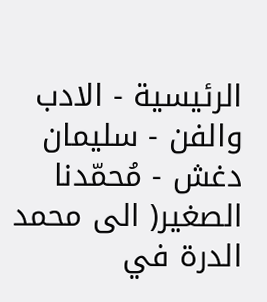الرئيسية - الادب والفن - سليمان دغش - مُحمّدنا الصغير( الى محمد الدرة في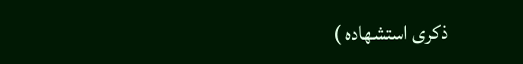ذكرى استشهاده )